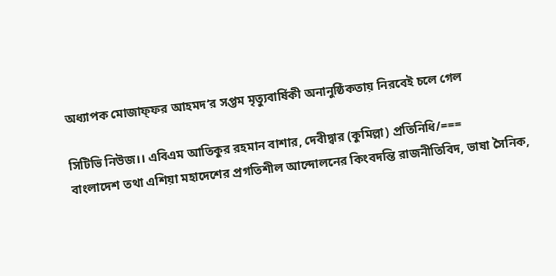অধ‍্যাপক মোজাফ্ফর আহমদ‘র সপ্তম মৃত‍্যুবার্ষিকী অনানুষ্ঠিকতায় নিরবেই চলে গেল

সিটিভি নিউজ।। এবিএম আতিকুর রহমান বাশার, দেবীদ্বার (কুমিল্লা) প্রতিনিধি/===
বাংলাদেশ তথা এশিয়া মহাদেশের প্রগতিশীল আন্দোলনের কিংবদন্তি রাজনীতিবিদ, ভাষা সৈনিক,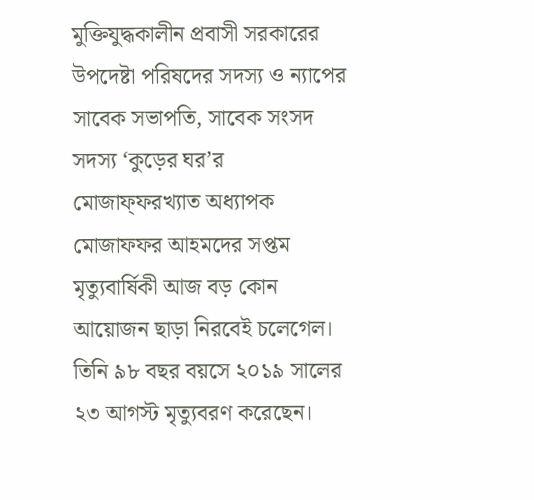মুক্তিযুদ্ধকালীন প্রবাসী সরকারের উপদেষ্টা পরিষদের সদস্য ও ন্যাপের সাবেক সভাপতি, সাবেক সংসদ সদস‍্য ‘কুড়ের ঘর’র মোজাফ্ফরখ‍্যাত অধ্যাপক মোজাফফর আহমদের সপ্তম মৃত্যুবার্ষিকী আজ বড় কোন আয়োজন ছাড়া নিরবেই চলেগেল। তিনি ৯৮ বছর বয়সে ২০১৯ সালের ২৩ আগস্ট মৃত্যুবরণ করেছেন।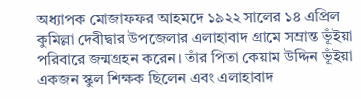অধ্যাপক মোজাফফর আহমদে ১৯২২ সালের ১৪ এপ্রিল কুমিল্লা দেবীদ্বার উপজেলার এলাহাবাদ গ্রামে সম্রান্ত ভূঁইয়া পরিবারে জন্মগ্রহন করেন। তাঁর পিতা কেয়াম উদ্দিন ভূঁইয়া একজন স্কুল শিক্ষক ছিলেন এবং এলাহাবাদ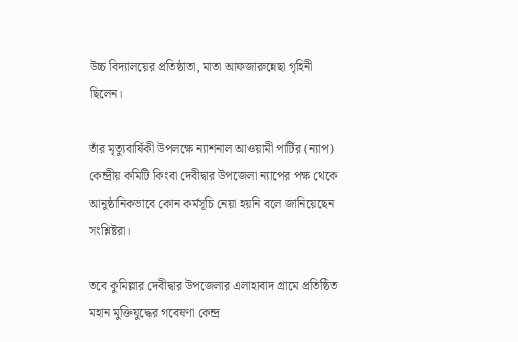উচ্চ বিদ্যালয়ের প্রতিষ্ঠাতা, মাতা আফজারুন্নেছা গৃহিনী ছিলেন।

তাঁর মৃত্যুবার্ষিকী উপলক্ষে ন্যাশনাল আওয়ামী পার্টির (ন্যাপ) কেন্দ্রীয় কমিটি কিংবা দেবীদ্বার উপজেলা ন‍্যাপের পক্ষ থেকে আনুষ্ঠানিকভাবে কোন কর্মসূচি নেয়া হয়নি বলে জানিয়েছেন সংশ্লিষ্টরা।

তবে কুমিল্লার দেবীদ্বার উপজেলার এলাহাবাদ গ্রামে প্রতিষ্ঠিত মহান মুক্তিযুদ্ধের গবেষণা কেন্দ্র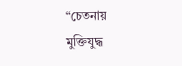“চেতনায় মুক্তিযুদ্ধ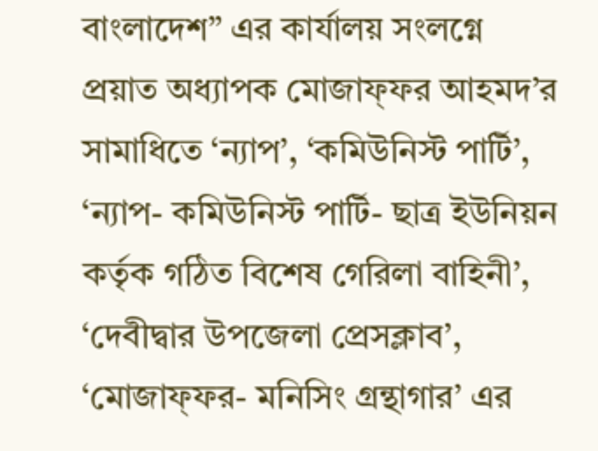বাংলাদেশ” এর কার্যালয় সংলগ্নে প্রয়াত অধ‍্যাপক মোজাফ্ফর আহমদ’র সামাধিতে ‘ন‍্যাপ’, ‘কমিউনিস্ট পার্টি’, ‘ন‍্যাপ- কমিউনিস্ট পার্টি- ছাত্র ইউনিয়ন কর্তৃক গঠিত বিশেষ গেরিলা বাহিনী’, ‘দেবীদ্বার উপজেলা প্রেসক্লাব’, ‘মোজাফ্ফর- মনিসিং গ্রন্থাগার’ এর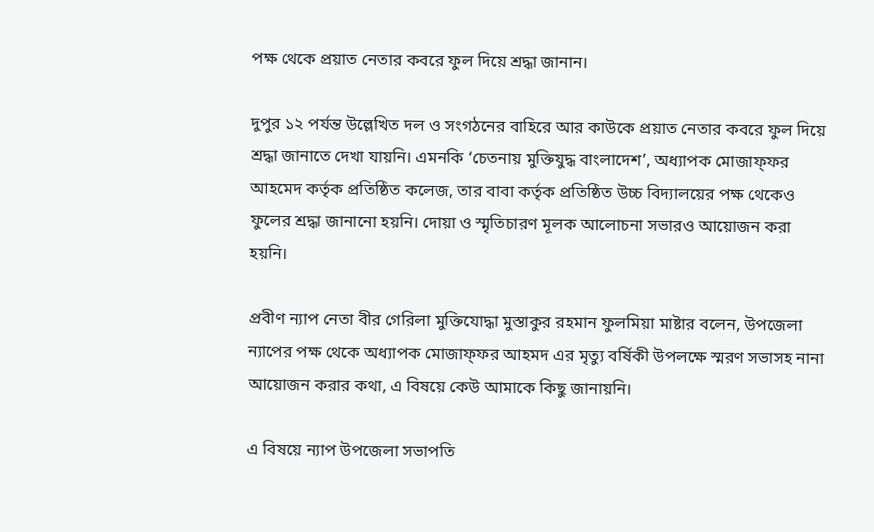পক্ষ থেকে প্রয়াত নেতার কবরে ফুল দিয়ে শ্রদ্ধা জানান।

দুপুর ১২ পর্যন্ত উল্লেখিত দল ও সংগঠনের বাহিরে আর কাউকে প্রয়াত নেতার কবরে ফুল দিয়ে শ্রদ্ধা জানাতে দেখা যায়নি। এমনকি ‘চেতনায় মুক্তিযুদ্ধ বাংলাদেশ’, অধ‍্যাপক মোজাফ্ফর আহমেদ কর্তৃক প্রতিষ্ঠিত কলেজ, তার বাবা কর্তৃক প্রতিষ্ঠিত উচ্চ বিদ‍্যালয়ের পক্ষ থেকেও ফুলের শ্রদ্ধা জানানো হয়নি। দোয়া ও স্মৃতিচারণ মূলক আলোচনা সভারও আয়োজন করা হয়নি।

প্রবীণ ন‍্যাপ নেতা বীর গেরিলা মুক্তিযোদ্ধা মুস্তাকুর রহমান ফুলমিয়া মাষ্টার বলেন, উপজেলা ন‍্যাপের পক্ষ থেকে অধ‍্যাপক মোজাফ্ফর আহমদ এর মৃত্যু বর্ষিকী উপলক্ষে স্মরণ সভাসহ নানা আয়োজন করার কথা, এ বিষয়ে কেউ আমাকে কিছু জানায়নি।

এ বিষয়ে ন‍্যাপ উপজেলা সভাপতি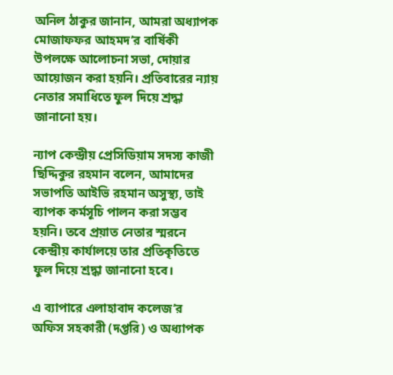অনিল ঠাকুর জানান, আমরা অধ‍্যাপক মোজাফফর আহমদ’র বার্ষিকী উপলক্ষে আলোচনা সভা, দোয়ার আয়োজন করা হয়নি। প্রতিবারের ন‍্যায় নেতার সমাধিতে ফুল দিয়ে শ্রদ্ধা জানানো হয়।

ন‍্যাপ কেন্দ্রীয় প্রেসিডিয়াম সদস্য কাজী ছিদ্দিকুর রহমান বলেন, আমাদের সভাপতি আইভি রহমান অসুস্থ‍্য, তাই ব‍্যাপক কর্মসূচি পালন করা সম্ভব হয়নি। তবে প্রয়াত নেতার স্মরনে কেন্দ্রীয় কার্যালয়ে তার প্রতিকৃতিতে ফুল দিয়ে শ্রদ্ধা জানানো হবে।

এ ব‍্যাপারে এলাহাবাদ কলেজ’র অফিস সহকারী (দপ্তরি) ও অধ‍্যাপক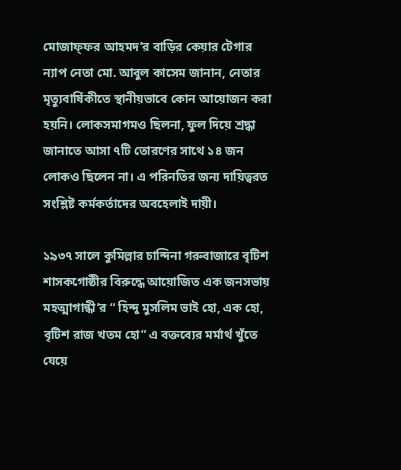মোজাফ্ফর আহমদ’র বাড়ির কেয়ার টেগার ন‍্যাপ নেতা মো. আবুল কাসেম জানান, নেতার মৃত্যুবার্ষিকীতে স্থানীয়ভাবে কোন আয়োজন করা হয়নি। লোকসমাগমও ছিলনা, ফুল দিয়ে শ্রদ্ধা জানাতে আসা ৭টি তোরণের সাথে ১৪ জন লোকও ছিলেন না। এ পরিনতির জন‍্য দায়িত্বরত সংশ্লিষ্ট কর্মকর্তাদের অবহেলাই দায়ী।

১৯৩৭ সালে কুমিল্লার চান্দিনা গরুবাজারে বৃটিশ শাসকগোষ্ঠীর বিরুদ্ধে আয়োজিত এক জনসভায় মহত্মাগান্ধী’র “ হিন্দু মুসলিম ভাই হো, এক হো, বৃটিশ রাজ খতম হো” এ বক্তব্যের মর্মার্থ খুঁতে যেয়ে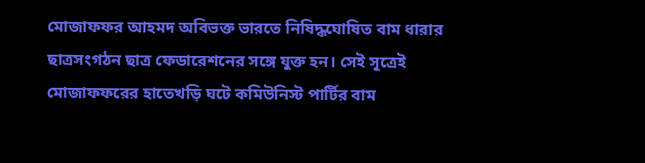মোজাফফর আহমদ অবিভক্ত ভারতে নিষিদ্ধঘোষিত বাম ধারার ছাত্রসংগঠন ছাত্র ফেডারেশনের সঙ্গে যুক্ত হন। সেই সূত্রেই মোজাফফরের হাতেখড়ি ঘটে কমিউনিস্ট পার্টির বাম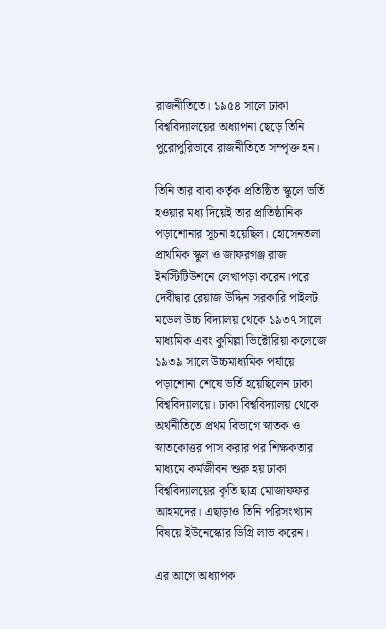রাজনীতিতে। ১৯৫৪ সালে ঢাকা বিশ্ববিদ্যালয়ের অধ্যাপনা ছেড়ে তিনি পুরোপুরিভাবে রাজনীতিতে সম্পৃক্ত হন।

তিনি তার বাবা কর্তৃক প্রতিষ্ঠিত স্কুলে ভর্তি হওয়ার মধ্য দিয়েই তার প্রাতিষ্ঠানিক পড়াশোনার সূচনা হয়েছিল। হোসেনতলা প্রাথমিক স্কুল ও জাফরগঞ্জ রাজ ইনস্টিটিউশনে লেখাপড়া করেন।পরে দেবীদ্বার রেয়াজ উদ্দিন সরকারি পাইলট মডেল উচ্চ বিদ্যালয় থেকে ১৯৩৭ সালে মাধ্যমিক এবং কুমিল্লা ভিক্টোরিয়া কলেজে ১৯৩৯ সালে উচ্চমাধ্যমিক পর্যায়ে পড়াশোনা শেষে ভর্তি হয়েছিলেন ঢাকা বিশ্ববিদ্যালয়ে। ঢাকা বিশ্ববিদ্যালয় থেকে অর্থনীতিতে প্রথম বিভাগে স্নাতক ও স্নাতকোত্তর পাস করার পর শিক্ষকতার মাধ্যমে কর্মজীবন শুরু হয় ঢাকা বিশ্ববিদ্যালয়ের কৃতি ছাত্র মোজাফফর আহমদের। এছাড়াও তিনি পরিসংখ্যান বিষয়ে ইউনেস্কোর ডিগ্রি লাভ করেন।

এর আগে অধ‍্যাপক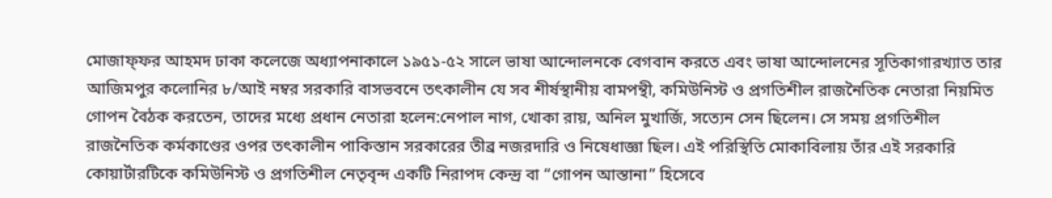মোজাফ্ফর আহমদ ঢাকা কলেজে অধ‍্যাপনাকালে ১৯৫১-৫২ সালে ভাষা আন্দোলনকে বেগবান করতে এবং ভাষা আন্দোলনের সূতিকাগারখ‍্যাত তার আজিমপুর কলোনির ৮/আই নম্বর সরকারি বাসভবনে তৎকালীন যে সব শীর্ষস্থানীয় বামপন্থী, কমিউনিস্ট ও প্রগতিশীল রাজনৈতিক নেতারা নিয়মিত গোপন বৈঠক করতেন, তাদের মধ্যে প্রধান নেতারা হলেন:নেপাল নাগ, খোকা রায়, অনিল মুখার্জি, সত্যেন সেন ছিলেন। সে সময় প্রগতিশীল রাজনৈতিক কর্মকাণ্ডের ওপর তৎকালীন পাকিস্তান সরকারের তীব্র নজরদারি ও নিষেধাজ্ঞা ছিল। এই পরিস্থিতি মোকাবিলায় তাঁর এই সরকারি কোয়ার্টারটিকে কমিউনিস্ট ও প্রগতিশীল নেতৃবৃন্দ একটি নিরাপদ কেন্দ্র বা “গোপন আস্তানা” হিসেবে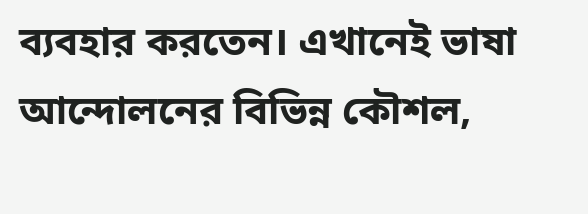ব্যবহার করতেন। এখানেই ভাষা আন্দোলনের বিভিন্ন কৌশল,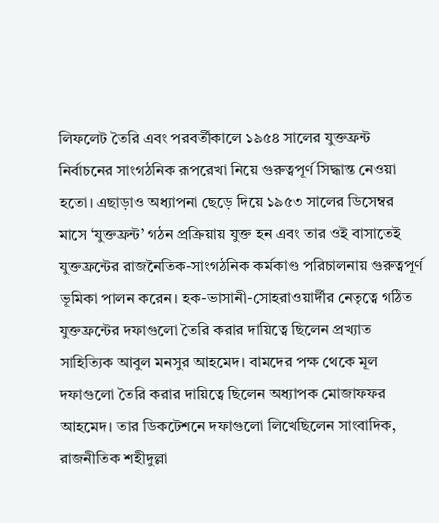লিফলেট তৈরি এবং পরবর্তীকালে ১৯৫৪ সালের যুক্তফ্রন্ট নির্বাচনের সাংগঠনিক রূপরেখা নিয়ে গুরুত্বপূর্ণ সিদ্ধান্ত নেওয়া হতো। এছাড়াও অধ্যাপনা ছেড়ে দিয়ে ১৯৫৩ সালের ডিসেম্বর মাসে ‘যুক্তফ্রন্ট’ গঠন প্রক্রিয়ায় যুক্ত হন এবং তার ওই বাসাতেই যুক্তফ্রন্টের রাজনৈতিক-সাংগঠনিক কর্মকাণ্ড পরিচালনায় গুরুত্বপূর্ণ ভূমিকা পালন করেন। হক-ভাসানী-সোহরাওয়ার্দীর নেতৃত্বে গঠিত যুক্তফ্রন্টের দফাগুলো তৈরি করার দায়িত্বে ছিলেন প্রখ্যাত সাহিত্যিক আবুল মনসুর আহমেদ। বামদের পক্ষ থেকে মূল দফাগুলো তৈরি করার দায়িত্বে ছিলেন অধ্যাপক মোজাফফর আহমেদ। তার ডিকটেশনে দফাগুলো লিখেছিলেন সাংবাদিক, রাজনীতিক শহীদুল্লা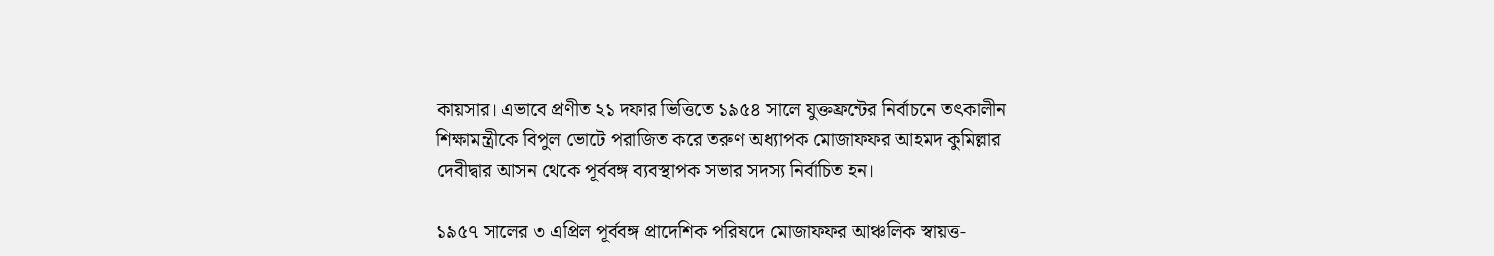কায়সার। এভাবে প্রণীত ২১ দফার ভিত্তিতে ১৯৫৪ সালে যুক্তফ্রন্টের নির্বাচনে তৎকালীন শিক্ষামন্ত্রীকে বিপুল ভোটে পরাজিত করে তরুণ অধ্যাপক মোজাফফর আহমদ কুমিল্লার দেবীদ্বার আসন থেকে পূর্ববঙ্গ ব্যবস্থাপক সভার সদস্য নির্বাচিত হন।

১৯৫৭ সালের ৩ এপ্রিল পূর্ববঙ্গ প্রাদেশিক পরিষদে মোজাফফর আঞ্চলিক স্বায়ত্ত-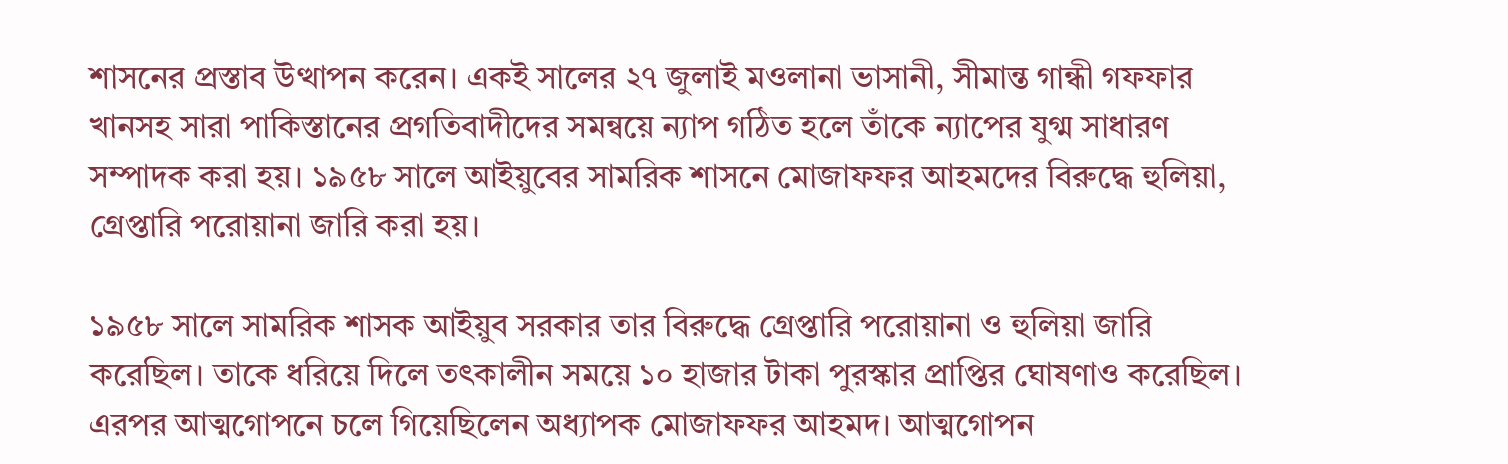শাসনের প্রস্তাব উত্থাপন করেন। একই সালের ২৭ জুলাই মওলানা ভাসানী, সীমান্ত গান্ধী গফফার খানসহ সারা পাকিস্তানের প্রগতিবাদীদের সমন্বয়ে ন্যাপ গঠিত হলে তাঁকে ন্যাপের যুগ্ম সাধারণ সম্পাদক করা হয়। ১৯৫৮ সালে আইয়ুবের সামরিক শাসনে মোজাফফর আহমদের বিরুদ্ধে হুলিয়া, গ্রেপ্তারি পরোয়ানা জারি করা হয়।

১৯৫৮ সালে সামরিক শাসক আইয়ুব সরকার তার বিরুদ্ধে গ্রেপ্তারি পরোয়ানা ও হুলিয়া জারি করেছিল। তাকে ধরিয়ে দিলে তৎকালীন সময়ে ১০ হাজার টাকা পুরস্কার প্রাপ্তির ঘোষণাও করেছিল। এরপর আত্মগোপনে চলে গিয়েছিলেন অধ্যাপক মোজাফফর আহমদ। আত্মগোপন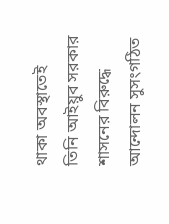থাকা অবস্থাতেই তিনি আইয়ুব সরকার শাসনের বিরুদ্ধে আন্দোলন সুসংগঠিত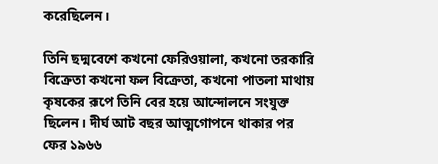করেছিলেন।

তিনি ছদ্মবেশে কখনো ফেরিওয়ালা, কখনো তরকারি বিক্রেতা কখনো ফল বিক্রেতা, কখনো পাতলা মাথায় কৃষকের রূপে তিনি বের হয়ে আন্দোলনে সংযুক্ত ছিলেন। দীর্ঘ আট বছর আত্মগোপনে থাকার পর ফের ১৯৬৬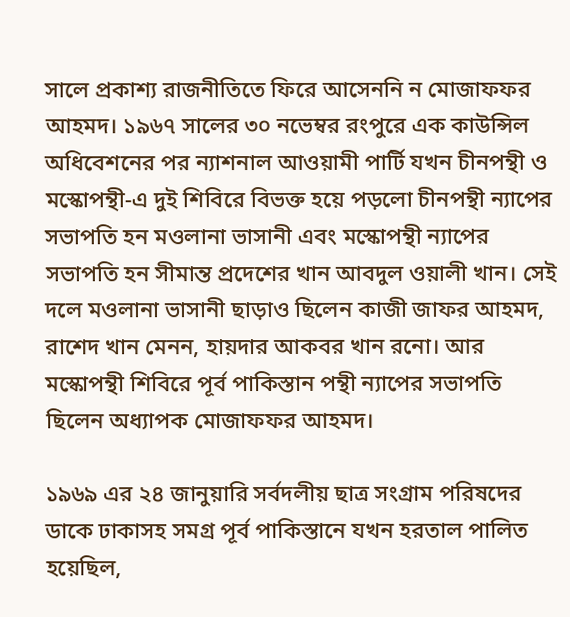সালে প্রকাশ্য রাজনীতিতে ফিরে আসেননি ন মোজাফফর আহমদ। ১৯৬৭ সালের ৩০ নভেম্বর রংপুরে এক কাউন্সিল অধিবেশনের পর ন্যাশনাল আওয়ামী পার্টি যখন চীনপন্থী ও মস্কোপন্থী-এ দুই শিবিরে বিভক্ত হয়ে পড়লো চীনপন্থী ন্যাপের সভাপতি হন মওলানা ভাসানী এবং মস্কোপন্থী ন্যাপের সভাপতি হন সীমান্ত প্রদেশের খান আবদুল ওয়ালী খান। সেই দলে মওলানা ভাসানী ছাড়াও ছিলেন কাজী জাফর আহমদ, রাশেদ খান মেনন, হায়দার আকবর খান রনো। আর মস্কোপন্থী শিবিরে পূর্ব পাকিস্তান পন্থী ন্যাপের সভাপতি ছিলেন অধ্যাপক মোজাফফর আহমদ।

১৯৬৯ এর ২৪ জানুয়ারি সর্বদলীয় ছাত্র সংগ্রাম পরিষদের ডাকে ঢাকাসহ সমগ্র পূর্ব পাকিস্তানে যখন হরতাল পালিত হয়েছিল,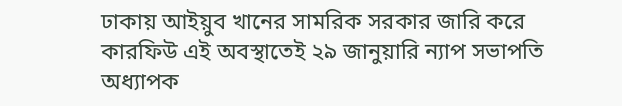ঢাকায় আইয়ুব খানের সামরিক সরকার জারি করে কারফিউ এই অবস্থাতেই ২৯ জানুয়ারি ন্যাপ সভাপতি অধ্যাপক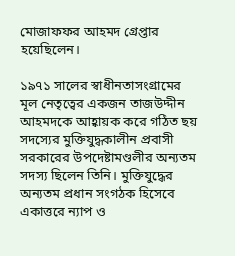মোজাফফর আহমদ গ্রেপ্তার হয়েছিলেন।

১৯৭১ সালের স্বাধীনতাসংগ্রামের মূল নেতৃত্বের একজন তাজউদ্দীন আহমদকে আহ্বায়ক করে গঠিত ছয় সদস্যের মুক্তিযুদ্ধকালীন প্রবাসী সরকারের উপদেষ্টামণ্ডলীর অন‍্যতম সদস্য ছিলেন তিনি। মুক্তিযুদ্ধের অন্যতম প্রধান সংগঠক হিসেবে একাত্তরে ন্যাপ ও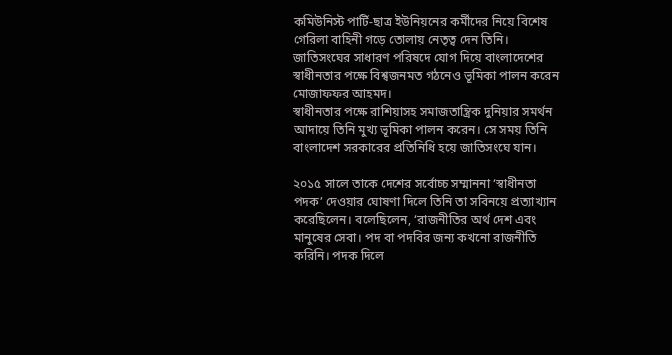কমিউনিস্ট পার্টি-ছাত্র ইউনিয়নের কর্মীদের নিয়ে বিশেষ গেরিলা বাহিনী গড়ে তোলায় নেতৃত্ব দেন তিনি। জাতিসংঘের সাধারণ পরিষদে যোগ দিয়ে বাংলাদেশের স্বাধীনতার পক্ষে বিশ্বজনমত গঠনেও ভূমিকা পালন করেন মোজাফফর আহমদ।
স্বাধীনতার পক্ষে রাশিয়াসহ সমাজতান্ত্রিক দুনিয়ার সমর্থন আদায়ে তিনি মুখ্য ভূমিকা পালন করেন। সে সময় তিনি বাংলাদেশ সরকারের প্রতিনিধি হয়ে জাতিসংঘে যান।

২০১৫ সালে তাকে দেশের সর্বোচ্চ সম্মাননা ‘স্বাধীনতা পদক’ দেওয়ার ঘোষণা দিলে তিনি তা সবিনয়ে প্রত্যাখ্যান করেছিলেন। বলেছিলেন, ‘রাজনীতির অর্থ দেশ এবং মানুষের সেবা। পদ বা পদবির জন্য কখনো রাজনীতি করিনি। পদক দিলে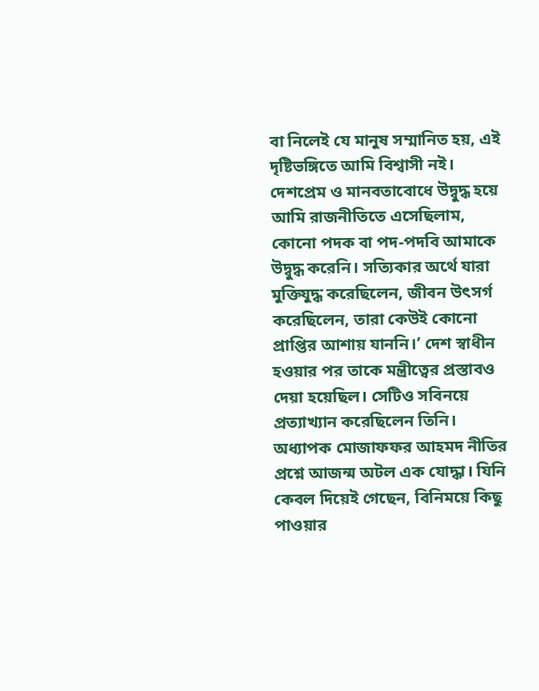বা নিলেই যে মানুষ সম্মানিত হয়, এই দৃষ্টিভঙ্গিতে আমি বিশ্বাসী নই। দেশপ্রেম ও মানবতাবোধে উদ্বুদ্ধ হয়ে আমি রাজনীতিতে এসেছিলাম, কোনো পদক বা পদ-পদবি আমাকে উদ্বুদ্ধ করেনি। সত্যিকার অর্থে যারা মুক্তিযুদ্ধ করেছিলেন, জীবন উৎসর্গ করেছিলেন, তারা কেউই কোনো প্রাপ্তির আশায় যাননি।’ দেশ স্বাধীন হওয়ার পর তাকে মন্ত্রীত্বের প্রস্তাবও দেয়া হয়েছিল। সেটিও সবিনয়ে প্রত্যাখ্যান করেছিলেন তিনি। অধ্যাপক মোজাফফর আহমদ নীতির প্রশ্নে আজন্ম অটল এক যোদ্ধা। যিনি কেবল দিয়েই গেছেন, বিনিময়ে কিছু পাওয়ার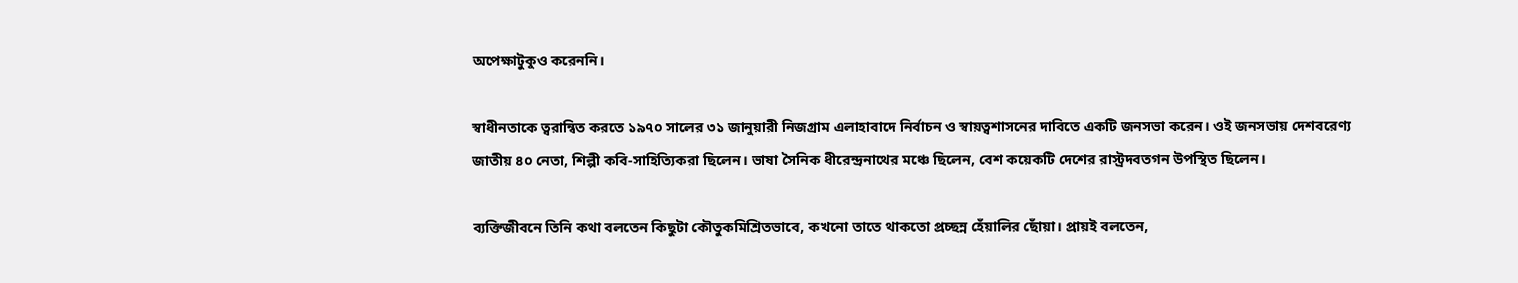অপেক্ষাটুকুও করেননি।

স্বাধীনতাকে ত্বরান্বিত করতে ১৯৭০ সালের ৩১ জানুয়ারী নিজগ্রাম এলাহাবাদে নির্বাচন ও স্বায়ত্বশাসনের দাবিতে একটি জনসভা করেন। ওই জনসভায় দেশবরেণ্য জাতীয় ৪০ নেতা, শিল্পী কবি-সাহিত‍্যিকরা ছিলেন। ভাষা সৈনিক ধীরেন্দ্রনাথের মঞ্চে ছিলেন, বেশ কয়েকটি দেশের রাস্ট্রদবতগন উপস্থিত ছিলেন।

ব্যক্তিজীবনে তিনি কথা বলতেন কিছুটা কৌতুকমিশ্রিতভাবে, কখনো তাতে থাকতো প্রচ্ছন্ন হেঁয়ালির ছোঁয়া। প্রায়ই বলতেন,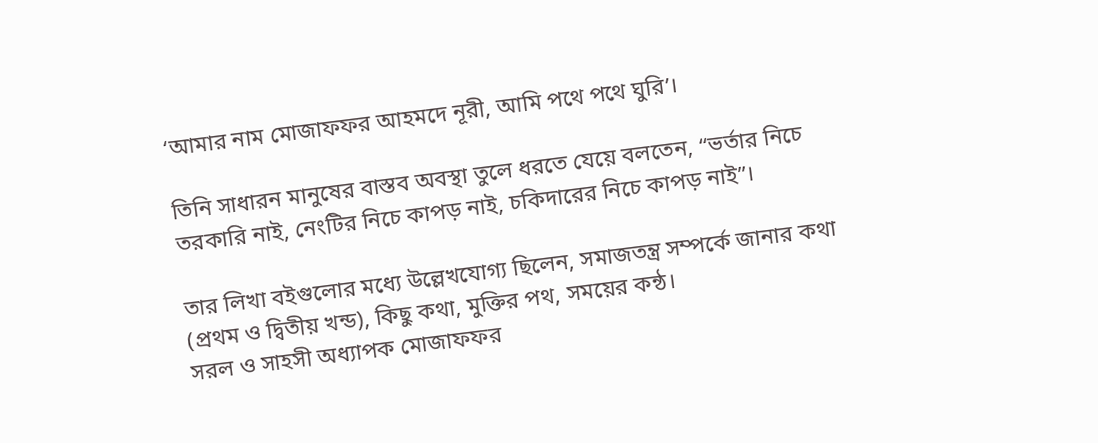‘আমার নাম মোজাফফর আহমদে নূরী, আমি পথে পথে ঘুরি’।

তিনি সাধারন মানুষের বাস্তব অবস্থা তুলে ধরতে যেয়ে বলতেন, “ভর্তার নিচে তরকারি নাই, নেংটির নিচে কাপড় নাই, চকিদারের নিচে কাপড় নাই”।

তার লিখা বইগুলোর মধ‍্যে উল্লেখযোগ‍্য ছিলেন, সমাজতন্ত্র সম্পর্কে জানার কথা (প্রথম ও দ্বিতীয় খন্ড), কিছু কথা, মুক্তির পথ, সময়ের কন্ঠ।
সরল ও সাহসী অধ্যাপক মোজাফফর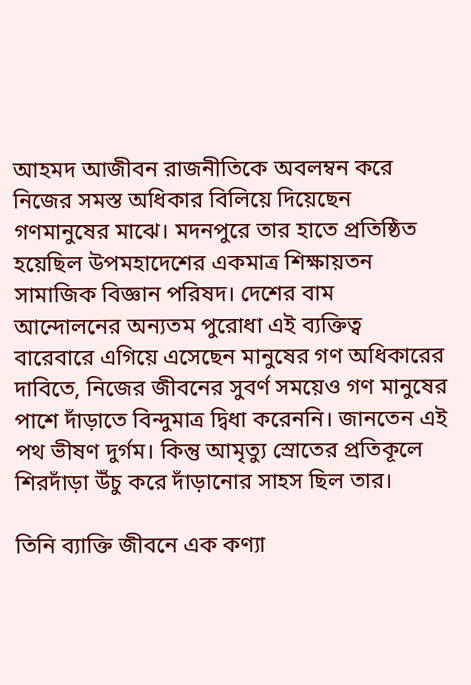আহমদ আজীবন রাজনীতিকে অবলম্বন করে নিজের সমস্ত অধিকার বিলিয়ে দিয়েছেন গণমানুষের মাঝে। মদনপুরে তার হাতে প্রতিষ্ঠিত হয়েছিল উপমহাদেশের একমাত্র শিক্ষায়তন সামাজিক বিজ্ঞান পরিষদ। দেশের বাম আন্দোলনের অন্যতম পুরোধা এই ব্যক্তিত্ব বারেবারে এগিয়ে এসেছেন মানুষের গণ অধিকারের দাবিতে, নিজের জীবনের সুবর্ণ সময়েও গণ মানুষের পাশে দাঁড়াতে বিন্দুমাত্র দ্বিধা করেননি। জানতেন এই পথ ভীষণ দুর্গম। কিন্তু আমৃত্যু স্রোতের প্রতিকূলে শিরদাঁড়া উঁচু করে দাঁড়ানোর সাহস ছিল তার।

তিনি ব‍্যাক্তি জীবনে এক কণ‍্যা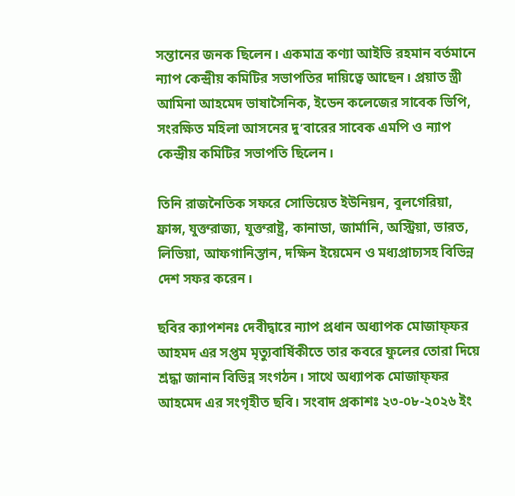সন্তানের জনক ছিলেন। একমাত্র কণ‍্যা আইভি রহমান বর্তমানে ন‍্যাপ কেন্দ্রীয় কমিটির সভাপতির দায়িত্বে আছেন। প্রয়াত স্ত্রী আমিনা আহমেদ ভাষাসৈনিক, ইডেন কলেজের সাবেক ভিপি, সংরক্ষিত মহিলা আসনের দু’বারের সাবেক এমপি ও ন‍্যাপ কেন্দ্রীয় কমিটির সভাপতি ছিলেন।

তিনি রাজনৈতিক সফরে সোভিয়েত ইউনিয়ন, বুলগেরিয়া, ফ্রান্স, যুক্তরাজ্য, যুক্তরাষ্ট্র, কানাডা, জার্মানি, অস্ট্রিয়া, ভারত, লিভিয়া, আফগানিস্তান, দক্ষিন ইয়েমেন ও মধ‍্যপ্রাচ‍্যসহ বিভিন্ন দেশ সফর করেন।

ছবির ক‍্যাপশনঃ দেবীদ্বারে ন্যাপ প্রধান অধ‍্যাপক মোজাফ্ফর আহমদ এর সপ্তম মৃত‍্যুবার্ষিকীতে তার কবরে ফুলের তোরা দিয়ে শ্রদ্ধা জানান বিভিন্ন সংগঠন। সাথে অধ‍্যাপক মোজাফ্ফর আহমেদ এর সংগৃহীত ছবি। সংবাদ প্রকাশঃ ২৩-০৮-২০২৬ ইং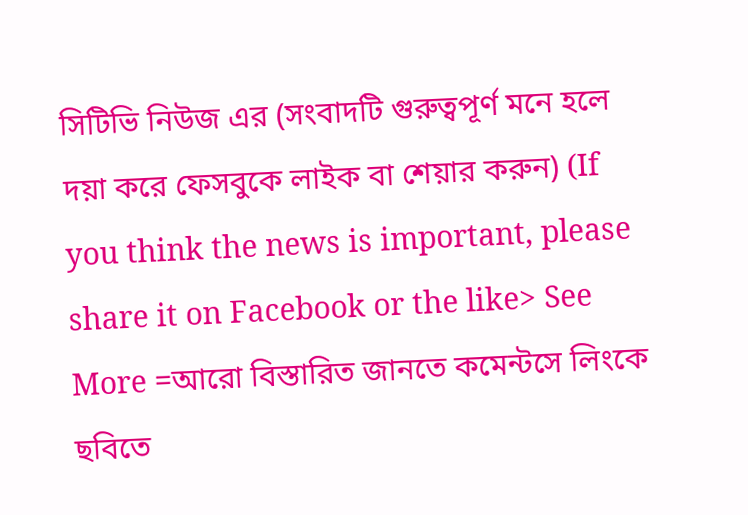সিটিভি নিউজ এর (সংবাদটি গুরুত্বপূর্ণ মনে হলে দয়া করে ফেসবুকে লাইক বা শেয়ার করুন) (If you think the news is important, please share it on Facebook or the like> See More =আরো বিস্তারিত জানতে কমেন্টসে লিংকে ছবিতে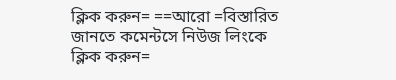ক্লিক করুন= ==আরো =বিস্তারিত জানতে কমেন্টসে নিউজ লিংকে ক্লিক করুন=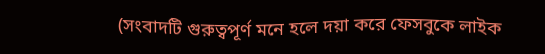(সংবাদটি গুরুত্বপূর্ণ মনে হলে দয়া করে ফেসবুকে লাইক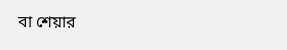বা শেয়ার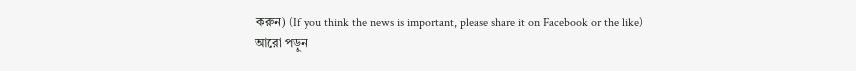করুন) (If you think the news is important, please share it on Facebook or the like)
আরো পড়ুন